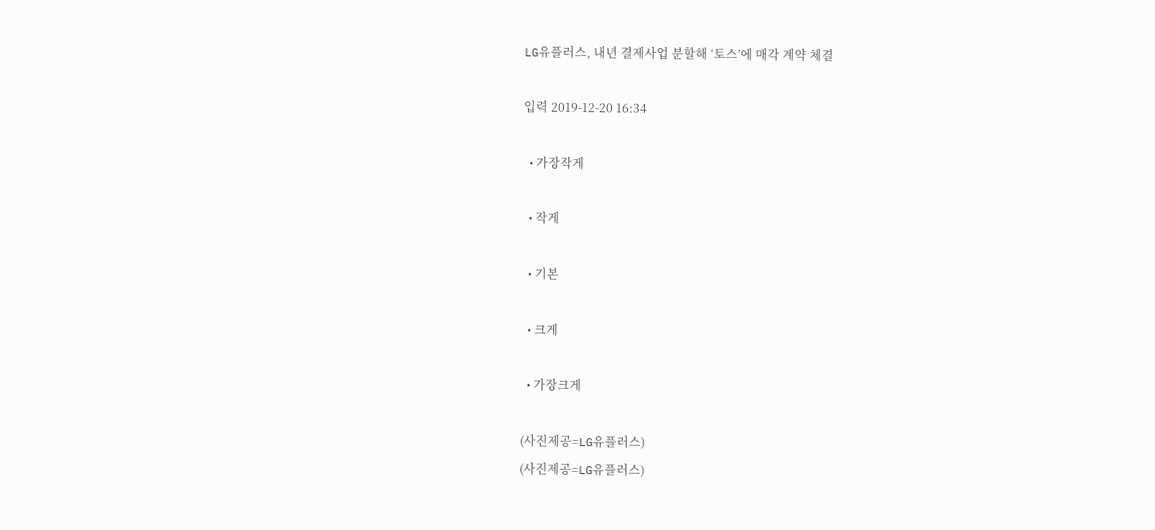LG유플러스, 내년 결제사업 분할해 ‘토스’에 매각 계약 체결

입력 2019-12-20 16:34

  • 가장작게

  • 작게

  • 기본

  • 크게

  • 가장크게

(사진제공=LG유플러스)
(사진제공=LG유플러스)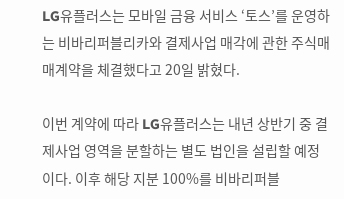LG유플러스는 모바일 금융 서비스 ‘토스’를 운영하는 비바리퍼블리카와 결제사업 매각에 관한 주식매매계약을 체결했다고 20일 밝혔다.

이번 계약에 따라 LG유플러스는 내년 상반기 중 결제사업 영역을 분할하는 별도 법인을 설립할 예정이다. 이후 해당 지분 100%를 비바리퍼블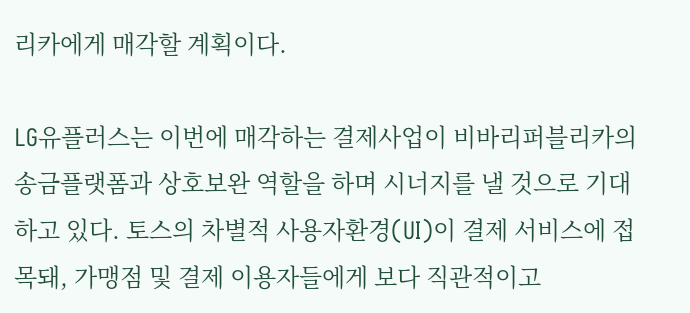리카에게 매각할 계획이다.

LG유플러스는 이번에 매각하는 결제사업이 비바리퍼블리카의 송금플랫폼과 상호보완 역할을 하며 시너지를 낼 것으로 기대하고 있다. 토스의 차별적 사용자환경(UI)이 결제 서비스에 접목돼, 가맹점 및 결제 이용자들에게 보다 직관적이고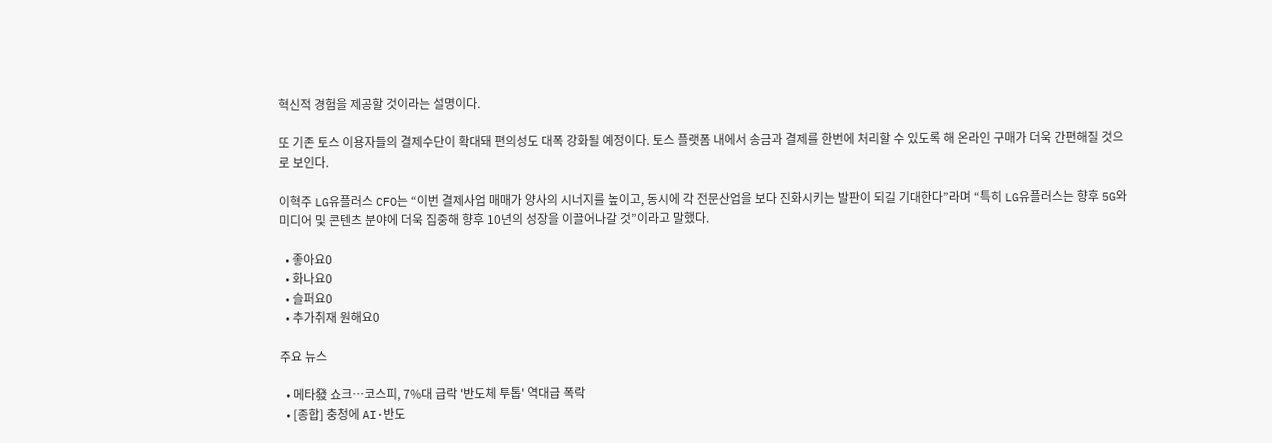혁신적 경험을 제공할 것이라는 설명이다.

또 기존 토스 이용자들의 결제수단이 확대돼 편의성도 대폭 강화될 예정이다. 토스 플랫폼 내에서 송금과 결제를 한번에 처리할 수 있도록 해 온라인 구매가 더욱 간편해질 것으로 보인다.

이혁주 LG유플러스 CFO는 “이번 결제사업 매매가 양사의 시너지를 높이고, 동시에 각 전문산업을 보다 진화시키는 발판이 되길 기대한다”라며 “특히 LG유플러스는 향후 5G와 미디어 및 콘텐츠 분야에 더욱 집중해 향후 10년의 성장을 이끌어나갈 것”이라고 말했다.

  • 좋아요0
  • 화나요0
  • 슬퍼요0
  • 추가취재 원해요0

주요 뉴스

  • 메타發 쇼크…코스피, 7%대 급락 '반도체 투톱' 역대급 폭락
  • [종합] 충청에 AI·반도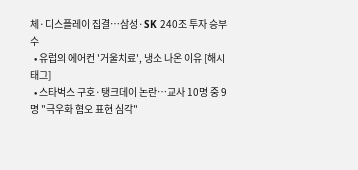체·디스플레이 집결…삼성·SK 240조 투자 승부수
  • 유럽의 에어컨 '거울치료', 냉소 나온 이유 [해시태그]
  • 스타벅스 구호·탱크데이 논란…교사 10명 중 9명 "극우화 혐오 표현 심각"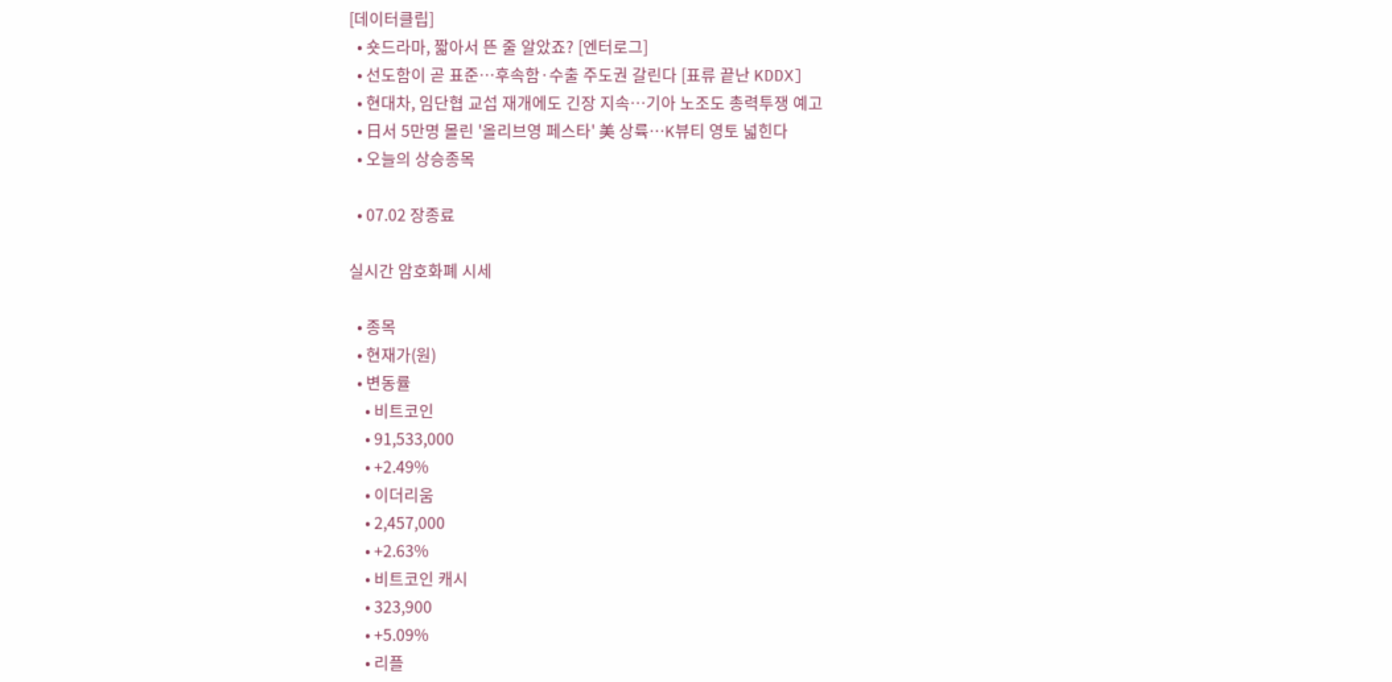[데이터클립]
  • 숏드라마, 짧아서 뜬 줄 알았죠? [엔터로그]
  • 선도함이 곧 표준…후속함·수출 주도권 갈린다 [표류 끝난 KDDX]
  • 현대차, 임단협 교섭 재개에도 긴장 지속…기아 노조도 총력투쟁 예고
  • 日서 5만명 몰린 '올리브영 페스타' 美 상륙…K뷰티 영토 넓힌다
  • 오늘의 상승종목

  • 07.02 장종료

실시간 암호화폐 시세

  • 종목
  • 현재가(원)
  • 변동률
    • 비트코인
    • 91,533,000
    • +2.49%
    • 이더리움
    • 2,457,000
    • +2.63%
    • 비트코인 캐시
    • 323,900
    • +5.09%
    • 리플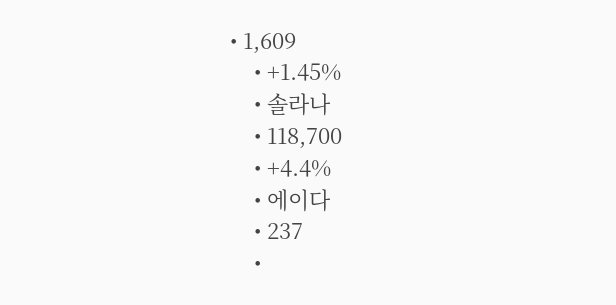• 1,609
    • +1.45%
    • 솔라나
    • 118,700
    • +4.4%
    • 에이다
    • 237
    •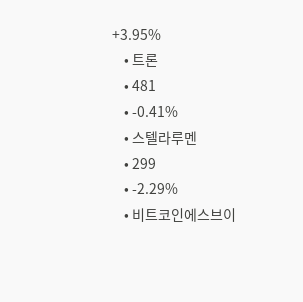+3.95%
    • 트론
    • 481
    • -0.41%
    • 스텔라루멘
    • 299
    • -2.29%
    • 비트코인에스브이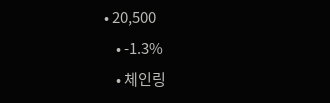• 20,500
    • -1.3%
    • 체인링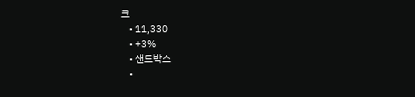크
    • 11,330
    • +3%
    • 샌드박스
    •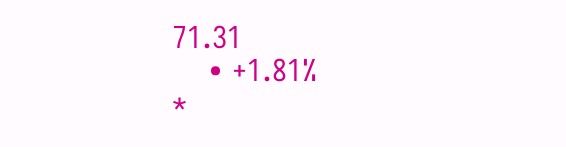71.31
    • +1.81%
*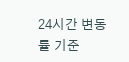24시간 변동률 기준